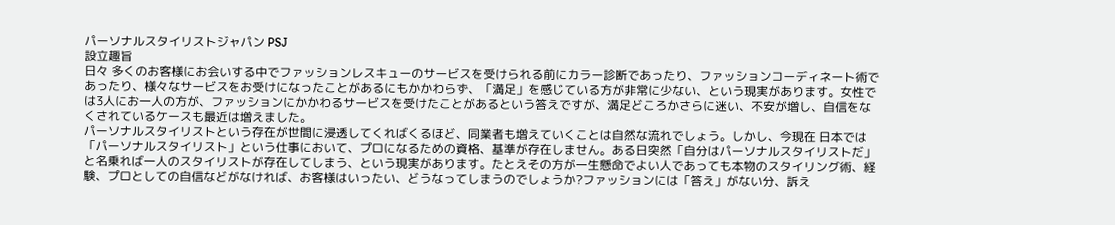パーソナルスタイリストジャパン PSJ
設立趣旨
日々 多くのお客様にお会いする中でファッションレスキューのサービスを受けられる前にカラー診断であったり、ファッションコーディネート術であったり、様々なサービスをお受けになったことがあるにもかかわらず、「満足」を感じている方が非常に少ない、という現実があります。女性では3人にお一人の方が、ファッションにかかわるサービスを受けたことがあるという答えですが、満足どころかさらに迷い、不安が増し、自信をなくされているケースも最近は増えました。
パーソナルスタイリストという存在が世間に浸透してくればくるほど、同業者も増えていくことは自然な流れでしょう。しかし、今現在 日本では「パーソナルスタイリスト」という仕事において、プロになるための資格、基準が存在しません。ある日突然「自分はパーソナルスタイリストだ」と名乗れば一人のスタイリストが存在してしまう、という現実があります。たとえその方が一生懸命でよい人であっても本物のスタイリング術、経験、プロとしての自信などがなければ、お客様はいったい、どうなってしまうのでしょうか?ファッションには「答え」がない分、訴え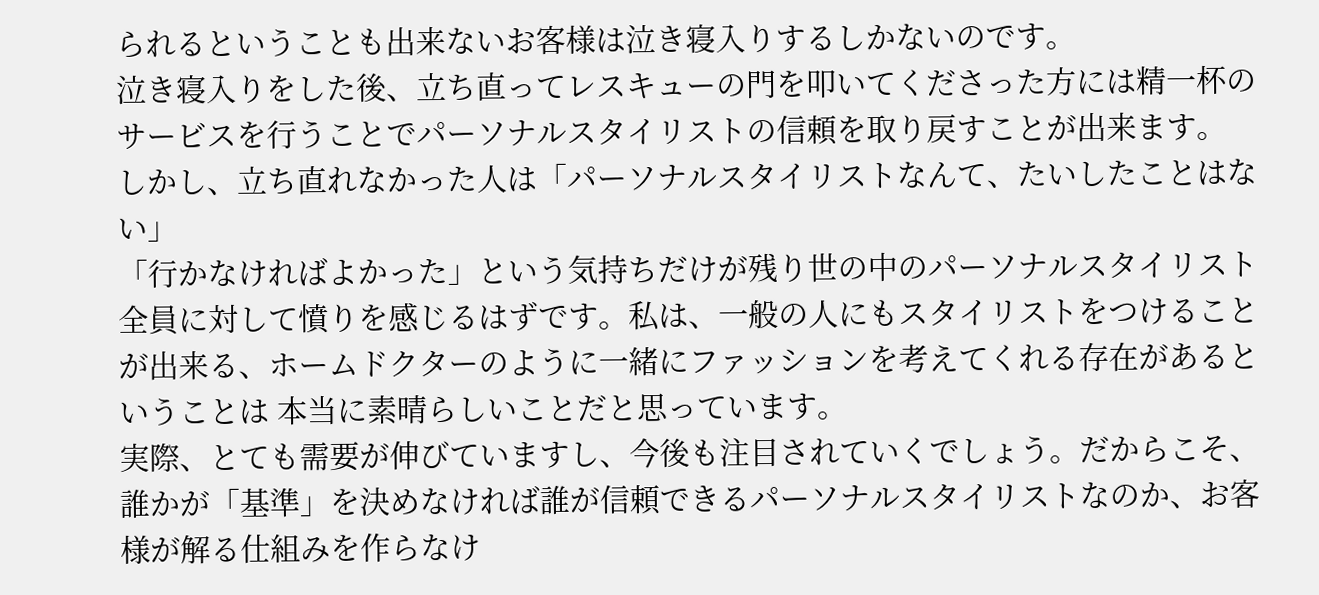られるということも出来ないお客様は泣き寝入りするしかないのです。
泣き寝入りをした後、立ち直ってレスキューの門を叩いてくださった方には精一杯のサービスを行うことでパーソナルスタイリストの信頼を取り戻すことが出来ます。
しかし、立ち直れなかった人は「パーソナルスタイリストなんて、たいしたことはない」
「行かなければよかった」という気持ちだけが残り世の中のパーソナルスタイリスト全員に対して憤りを感じるはずです。私は、一般の人にもスタイリストをつけることが出来る、ホームドクターのように一緒にファッションを考えてくれる存在があるということは 本当に素晴らしいことだと思っています。
実際、とても需要が伸びていますし、今後も注目されていくでしょう。だからこそ、誰かが「基準」を決めなければ誰が信頼できるパーソナルスタイリストなのか、お客様が解る仕組みを作らなけ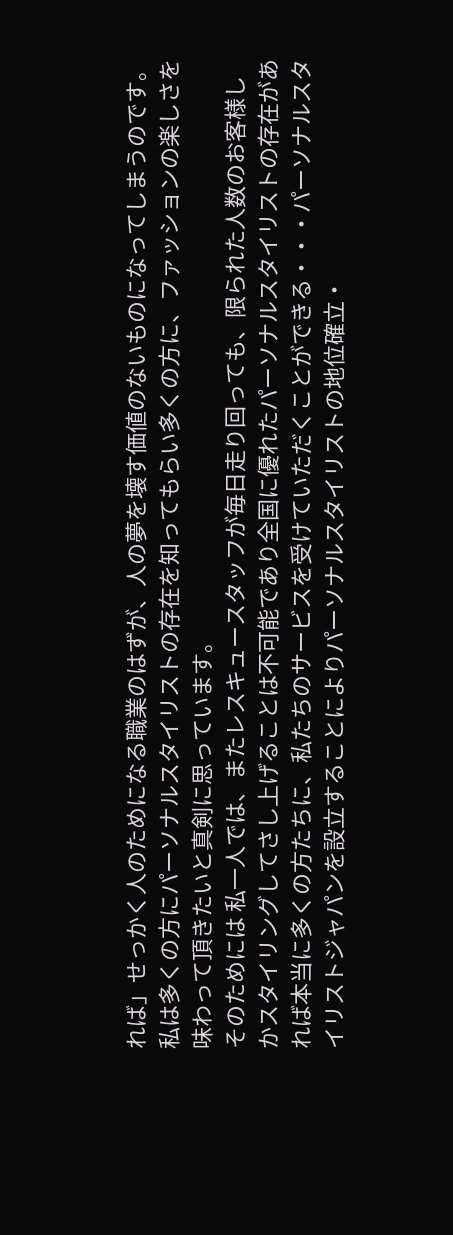れば」せっかく人のためになる職業のはずが、人の夢を壊す価値のないものになってしまうのです。私は多くの方にパーソナルスタイリストの存在を知ってもらい多くの方に、ファッションの楽しさを味わって頂きたいと真剣に思っています。
そのためには 私一人では、またレスキュースタッフが毎日走り回っても、限られた人数のお客様しかスタイリングしてさし上げることは不可能であり全国に優れたパーソナルスタイリストの存在があれば本当に多くの方たちに、私たちのサービスを受けていただくことができる・・・パーソナルスタイリストジャパンを設立することによりパーソナルスタイリストの地位確立・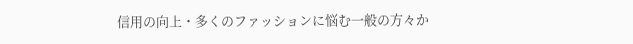信用の向上・多くのファッションに悩む一般の方々か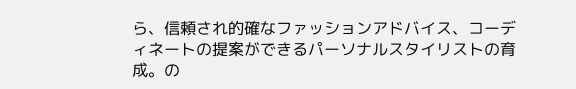ら、信頼され的確なファッションアドバイス、コーディネートの提案ができるパーソナルスタイリストの育成。の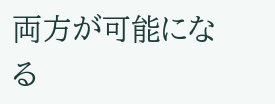両方が可能になる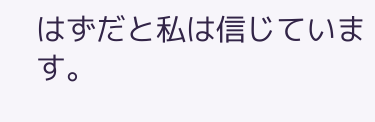はずだと私は信じています。